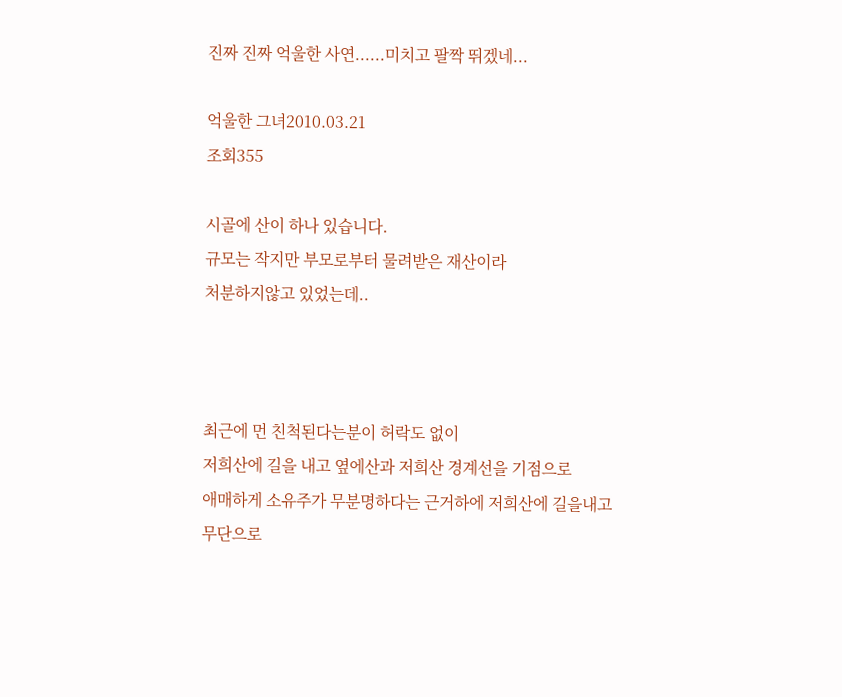진짜 진짜 억울한 사연......미치고 팔짝 뛰겠네...

억울한 그녀2010.03.21
조회355

시골에 산이 하나 있습니다.
규모는 작지만 부모로부터 물려받은 재산이라
처분하지않고 있었는데..



최근에 먼 친척된다는분이 허락도 없이
저희산에 길을 내고 옆에산과 저희산 경계선을 기점으로
애매하게 소유주가 무분명하다는 근거하에 저희산에 길을내고
무단으로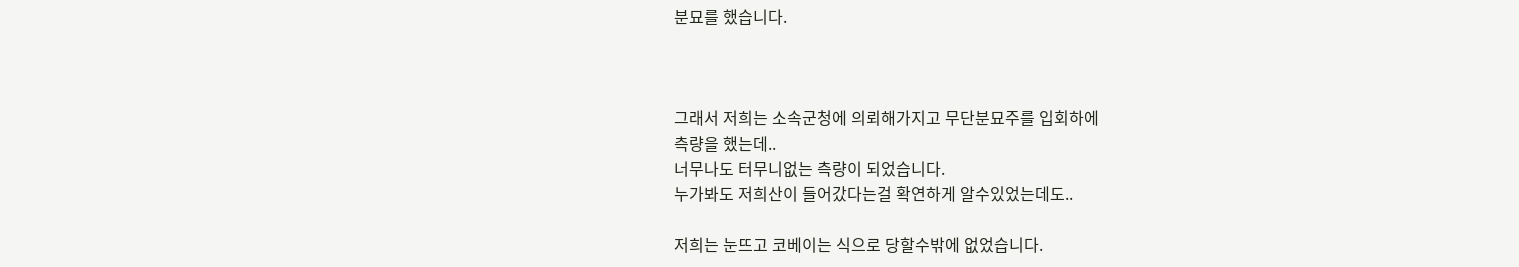분묘를 했습니다.



그래서 저희는 소속군청에 의뢰해가지고 무단분묘주를 입회하에
측량을 했는데..
너무나도 터무니없는 측량이 되었습니다.
누가봐도 저희산이 들어갔다는걸 확연하게 알수있었는데도..

저희는 눈뜨고 코베이는 식으로 당할수밖에 없었습니다.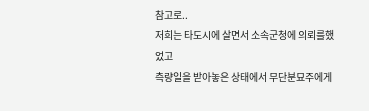참고로..
저희는 타도시에 살면서 소속군청에 의뢰를했었고
측량일을 받아놓은 상태에서 무단분묘주에게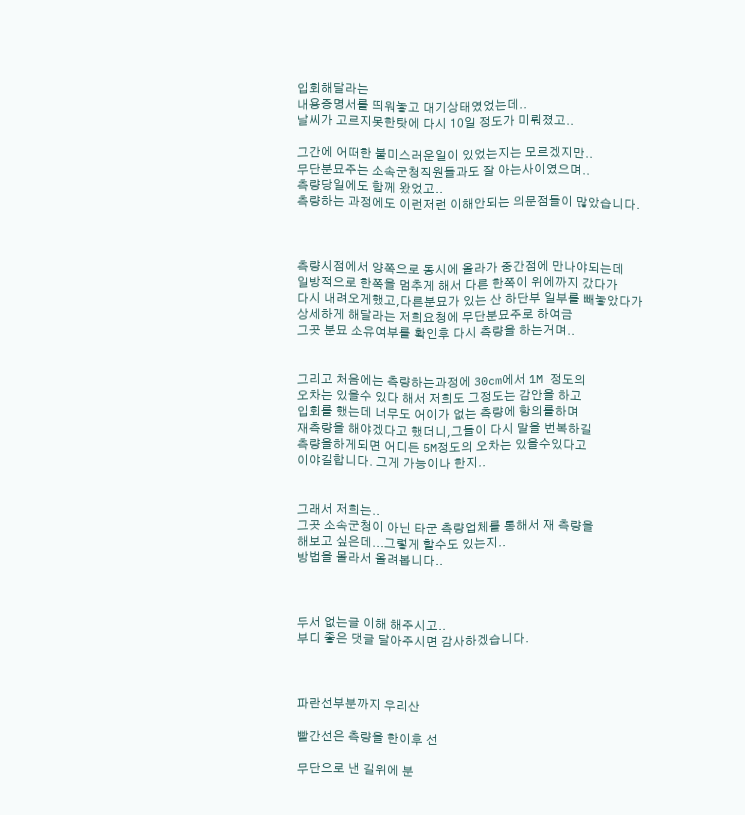입회해달라는
내용증명서를 띄워놓고 대기상태였었는데..
날씨가 고르지못한탓에 다시 10일 정도가 미뤄졌고..

그간에 어떠한 불미스러운일이 있었는지는 모르겠지만..
무단분묘주는 소속군청직원들과도 잘 아는사이였으며..
측량당일에도 함께 왔었고..
측량하는 과정에도 이런저런 이해안되는 의문점들이 많았습니다.



측량시점에서 양쪽으로 동시에 올라가 중간점에 만나야되는데
일방적으로 한쪽을 멈추게 해서 다른 한쪽이 위에까지 갔다가
다시 내려오게했고,다른분묘가 있는 산 하단부 일부를 빼놓았다가
상세하게 해달라는 저희요청에 무단분묘주로 하여금
그곳 분묘 소유여부를 확인후 다시 측량을 하는거며..


그리고 처음에는 측량하는과정에 30cm에서 1M 정도의
오차는 있을수 있다 해서 저희도 그정도는 감안을 하고
입회를 했는데 너무도 어이가 없는 측량에 항의를하며
재측량을 해야겠다고 했더니,그들이 다시 말을 번복하길
측량을하게되면 어디든 5M정도의 오차는 있을수있다고
이야길합니다. 그게 가능이나 한지..


그래서 저희는..
그곳 소속군청이 아닌 타군 측량업체를 통해서 재 측량을
해보고 싶은데...그렇게 할수도 있는지..
방법을 몰라서 올려봅니다..



두서 없는글 이해 해주시고..
부디 좋은 댓글 달아주시면 감사하겠습니다.



파란선부분까지 우리산

빨간선은 측량을 한이후 선

무단으로 낸 길위에 분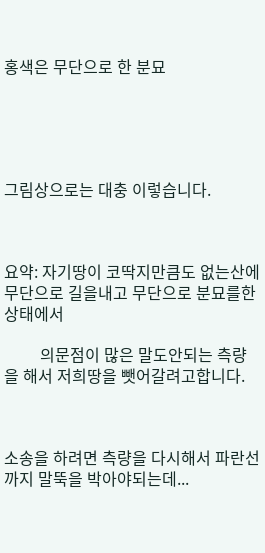홍색은 무단으로 한 분묘





그림상으로는 대충 이렇습니다.



요약: 자기땅이 코딱지만큼도 없는산에 무단으로 길을내고 무단으로 분묘를한상태에서

         의문점이 많은 말도안되는 측량을 해서 저희땅을 뺏어갈려고합니다.



소송을 하려면 측량을 다시해서 파란선까지 말뚝을 박아야되는데...